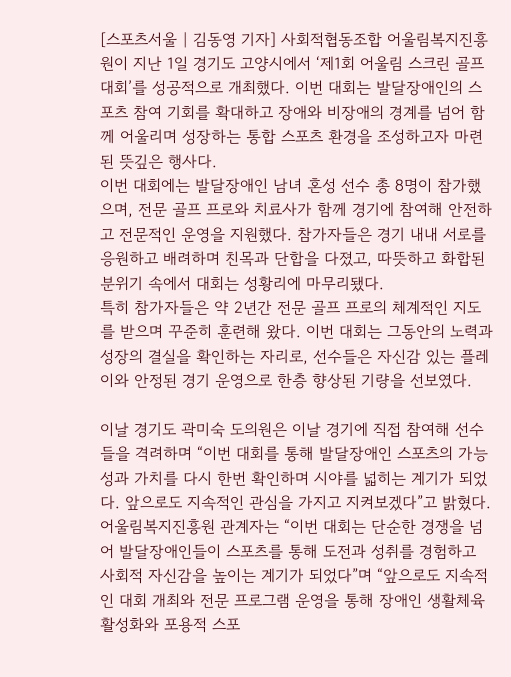[스포츠서울 | 김동영 기자] 사회적협동조합 어울림복지진흥원이 지난 1일 경기도 고양시에서 ‘제1회 어울림 스크린 골프대회’를 성공적으로 개최했다. 이번 대회는 발달장애인의 스포츠 참여 기회를 확대하고 장애와 비장애의 경계를 넘어 함께 어울리며 성장하는 통합 스포츠 환경을 조성하고자 마련된 뜻깊은 행사다.
이번 대회에는 발달장애인 남녀 혼성 선수 총 8명이 참가했으며, 전문 골프 프로와 치료사가 함께 경기에 참여해 안전하고 전문적인 운영을 지원했다. 참가자들은 경기 내내 서로를 응원하고 배려하며 친목과 단합을 다졌고, 따뜻하고 화합된 분위기 속에서 대회는 성황리에 마무리됐다.
특히 참가자들은 약 2년간 전문 골프 프로의 체계적인 지도를 받으며 꾸준히 훈련해 왔다. 이번 대회는 그동안의 노력과 성장의 결실을 확인하는 자리로, 선수들은 자신감 있는 플레이와 안정된 경기 운영으로 한층 향상된 기량을 선보였다.

이날 경기도 곽미숙 도의원은 이날 경기에 직접 참여해 선수들을 격려하며 “이번 대회를 통해 발달장애인 스포츠의 가능성과 가치를 다시 한번 확인하며 시야를 넓히는 계기가 되었다. 앞으로도 지속적인 관심을 가지고 지켜보겠다”고 밝혔다.
어울림복지진흥원 관계자는 “이번 대회는 단순한 경쟁을 넘어 발달장애인들이 스포츠를 통해 도전과 성취를 경험하고 사회적 자신감을 높이는 계기가 되었다”며 “앞으로도 지속적인 대회 개최와 전문 프로그램 운영을 통해 장애인 생활체육 활성화와 포용적 스포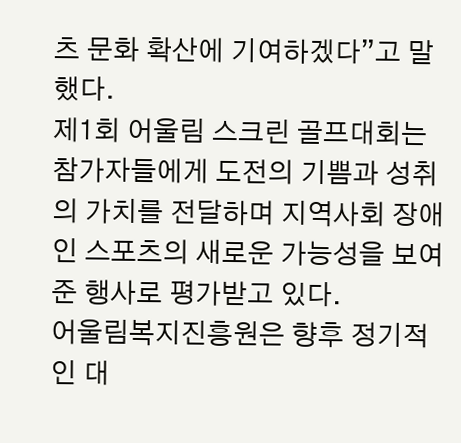츠 문화 확산에 기여하겠다”고 말했다.
제1회 어울림 스크린 골프대회는 참가자들에게 도전의 기쁨과 성취의 가치를 전달하며 지역사회 장애인 스포츠의 새로운 가능성을 보여준 행사로 평가받고 있다.
어울림복지진흥원은 향후 정기적인 대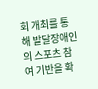회 개최를 통해 발달장애인의 스포츠 참여 기반을 확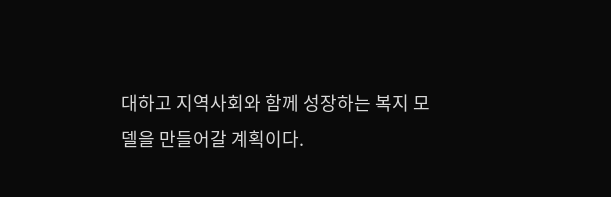대하고 지역사회와 함께 성장하는 복지 모델을 만들어갈 계획이다.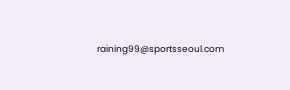raining99@sportsseoul.com